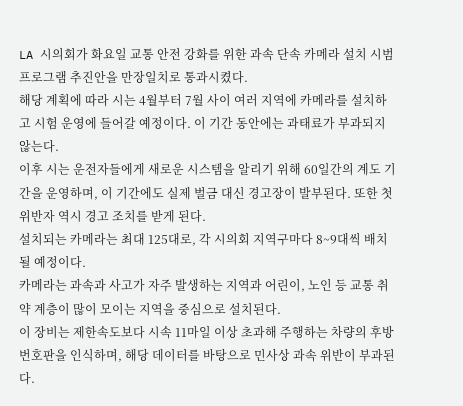LA 시의회가 화요일 교통 안전 강화를 위한 과속 단속 카메라 설치 시범 프로그램 추진안을 만장일치로 통과시켰다.
해당 계획에 따라 시는 4월부터 7월 사이 여러 지역에 카메라를 설치하고 시험 운영에 들어갈 예정이다. 이 기간 동안에는 과태료가 부과되지 않는다.
이후 시는 운전자들에게 새로운 시스템을 알리기 위해 60일간의 계도 기간을 운영하며, 이 기간에도 실제 벌금 대신 경고장이 발부된다. 또한 첫 위반자 역시 경고 조치를 받게 된다.
설치되는 카메라는 최대 125대로, 각 시의회 지역구마다 8~9대씩 배치될 예정이다.
카메라는 과속과 사고가 자주 발생하는 지역과 어린이, 노인 등 교통 취약 계층이 많이 모이는 지역을 중심으로 설치된다.
이 장비는 제한속도보다 시속 11마일 이상 초과해 주행하는 차량의 후방 번호판을 인식하며, 해당 데이터를 바탕으로 민사상 과속 위반이 부과된다.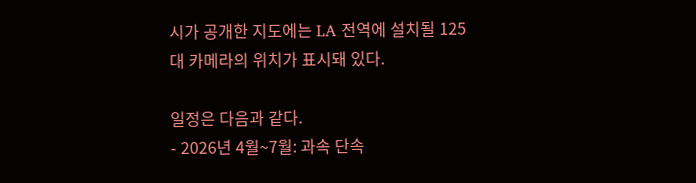시가 공개한 지도에는 LA 전역에 설치될 125대 카메라의 위치가 표시돼 있다.

일정은 다음과 같다.
- 2026년 4월~7월: 과속 단속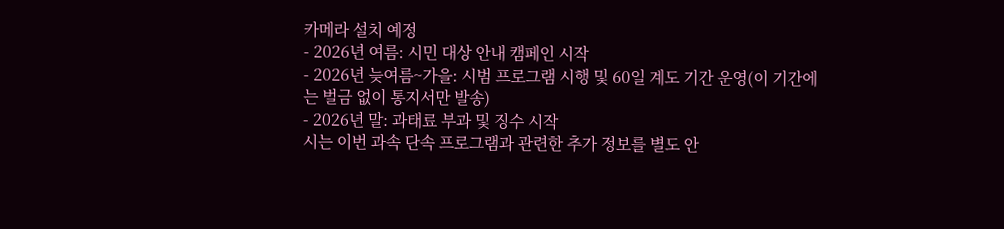카메라 설치 예정
- 2026년 여름: 시민 대상 안내 캠페인 시작
- 2026년 늦여름~가을: 시범 프로그램 시행 및 60일 계도 기간 운영(이 기간에는 벌금 없이 통지서만 발송)
- 2026년 말: 과태료 부과 및 징수 시작
시는 이번 과속 단속 프로그램과 관련한 추가 정보를 별도 안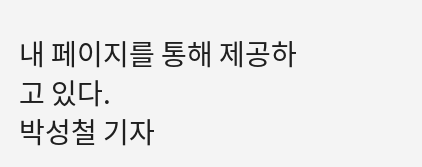내 페이지를 통해 제공하고 있다.
박성철 기자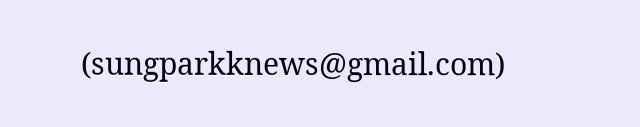(sungparkknews@gmail.com)